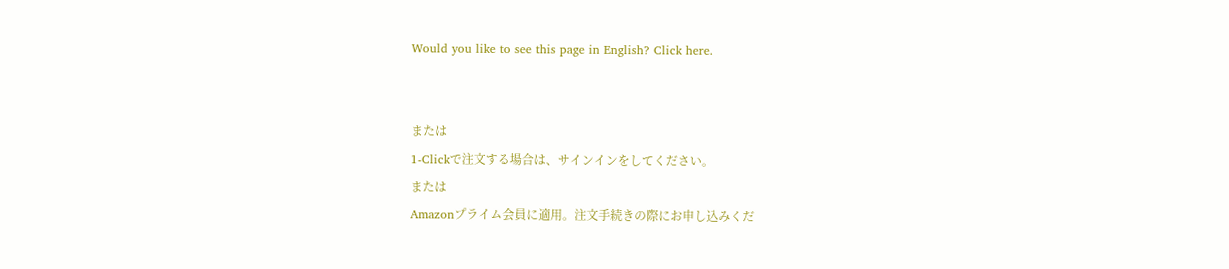Would you like to see this page in English? Click here.


または
1-Clickで注文する場合は、サインインをしてください。
または
Amazonプライム会員に適用。注文手続きの際にお申し込みくだ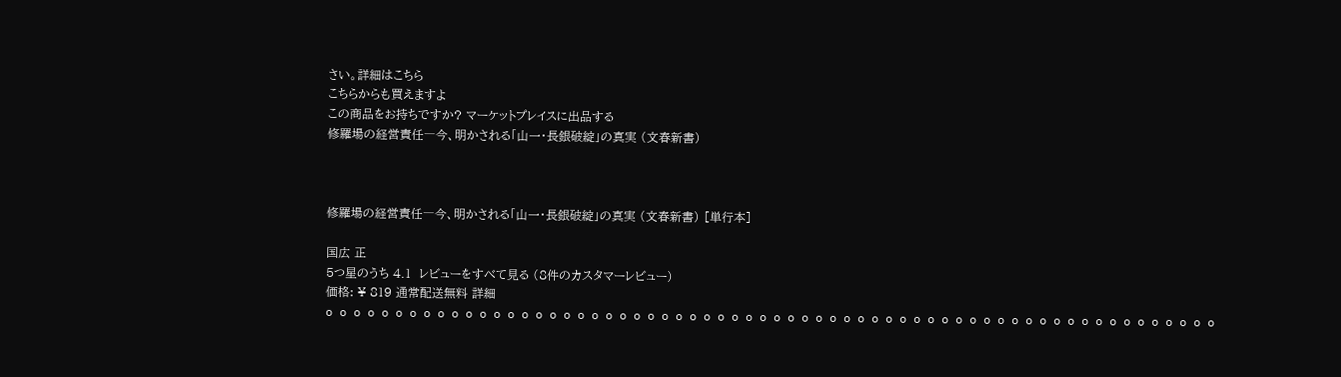さい。詳細はこちら
こちらからも買えますよ
この商品をお持ちですか? マーケットプレイスに出品する
修羅場の経営責任―今、明かされる「山一・長銀破綻」の真実 (文春新書)



修羅場の経営責任―今、明かされる「山一・長銀破綻」の真実 (文春新書) [単行本]

国広 正
5つ星のうち 4.1  レビューをすべて見る (8件のカスタマーレビュー)
価格: ¥ 819 通常配送無料 詳細
o o o o o o o o o o o o o o o o o o o o o o o o o o o o o o o o o o o o o o o o o o o o o o o o o o o o o o o o o o o o o o o o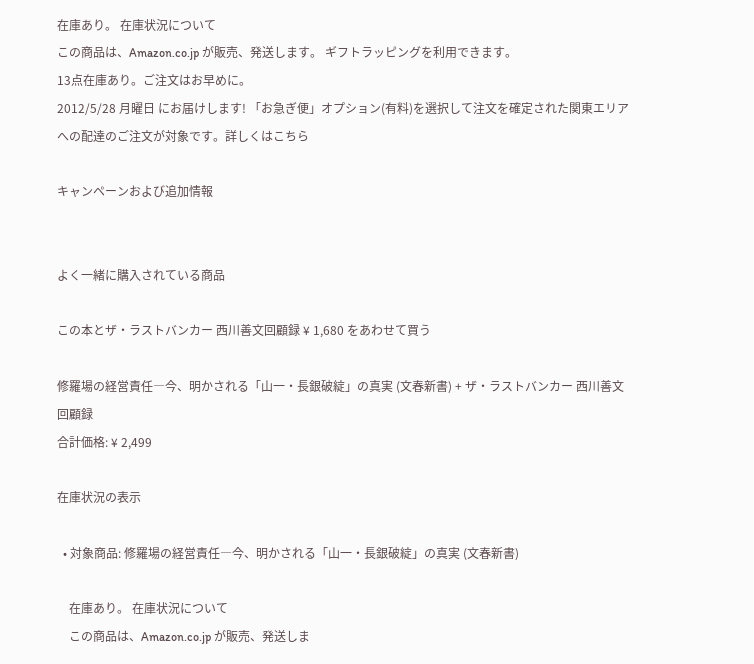在庫あり。 在庫状況について
この商品は、Amazon.co.jp が販売、発送します。 ギフトラッピングを利用できます。
13点在庫あり。ご注文はお早めに。
2012/5/28 月曜日 にお届けします! 「お急ぎ便」オプション(有料)を選択して注文を確定された関東エリアへの配達のご注文が対象です。詳しくはこちら

キャンペーンおよび追加情報


よく一緒に購入されている商品

この本とザ・ラストバンカー 西川善文回顧録 ¥ 1,680 をあわせて買う

修羅場の経営責任―今、明かされる「山一・長銀破綻」の真実 (文春新書) + ザ・ラストバンカー 西川善文回顧録
合計価格: ¥ 2,499

在庫状況の表示

  • 対象商品: 修羅場の経営責任―今、明かされる「山一・長銀破綻」の真実 (文春新書)

    在庫あり。 在庫状況について
    この商品は、Amazon.co.jp が販売、発送しま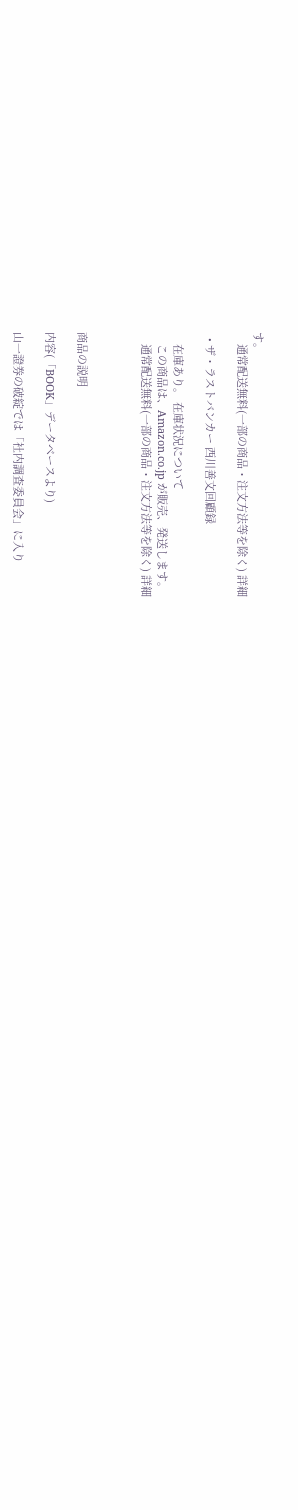す。
    通常配送無料(一部の商品・注文方法等を除く) 詳細

  • ザ・ラストバンカー 西川善文回顧録

    在庫あり。 在庫状況について
    この商品は、Amazon.co.jp が販売、発送します。
    通常配送無料(一部の商品・注文方法等を除く) 詳細



商品の説明

内容(「BOOK」データベースより)

山一證券の破綻では「社内調査委員会」に入り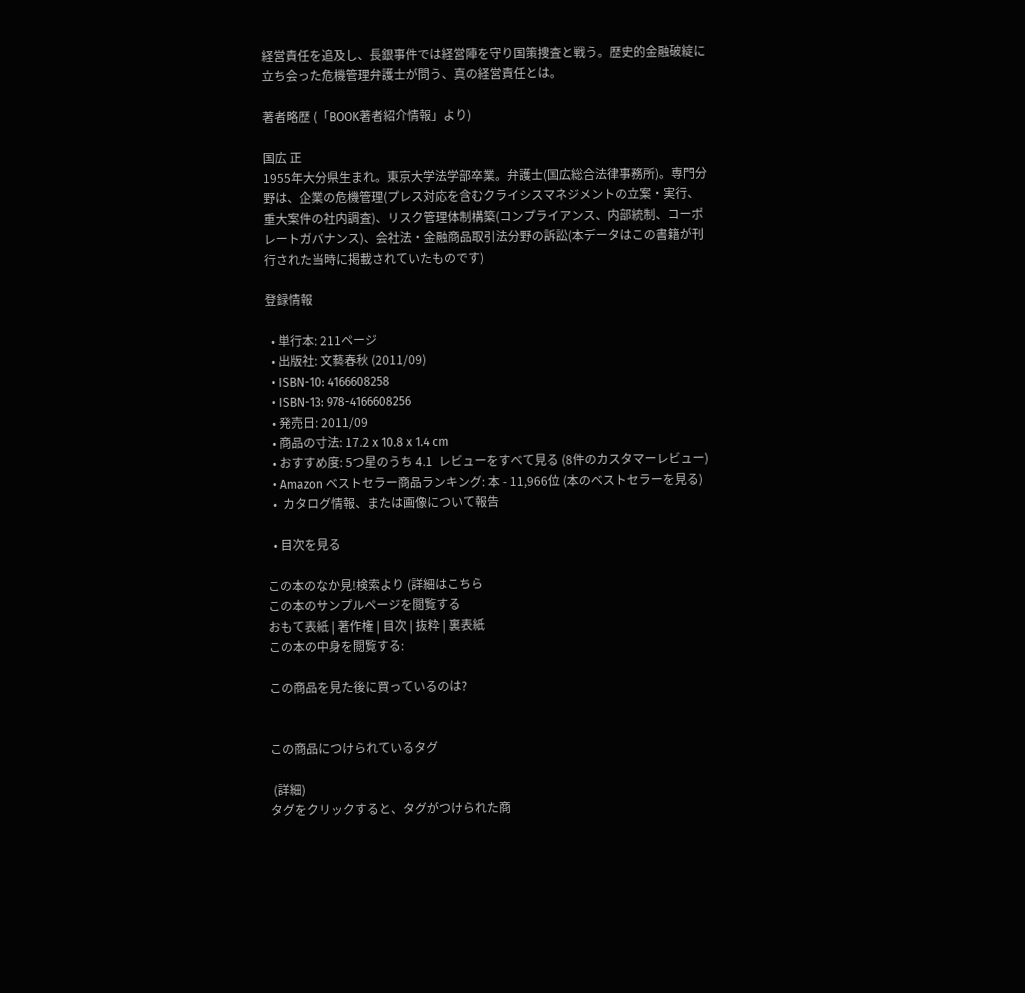経営責任を追及し、長銀事件では経営陣を守り国策捜査と戦う。歴史的金融破綻に立ち会った危機管理弁護士が問う、真の経営責任とは。

著者略歴 (「BOOK著者紹介情報」より)

国広 正
1955年大分県生まれ。東京大学法学部卒業。弁護士(国広総合法律事務所)。専門分野は、企業の危機管理(プレス対応を含むクライシスマネジメントの立案・実行、重大案件の社内調査)、リスク管理体制構築(コンプライアンス、内部統制、コーポレートガバナンス)、会社法・金融商品取引法分野の訴訟(本データはこの書籍が刊行された当時に掲載されていたものです)

登録情報

  • 単行本: 211ページ
  • 出版社: 文藝春秋 (2011/09)
  • ISBN-10: 4166608258
  • ISBN-13: 978-4166608256
  • 発売日: 2011/09
  • 商品の寸法: 17.2 x 10.8 x 1.4 cm
  • おすすめ度: 5つ星のうち 4.1  レビューをすべて見る (8件のカスタマーレビュー)
  • Amazon ベストセラー商品ランキング: 本 - 11,966位 (本のベストセラーを見る)
  •  カタログ情報、または画像について報告

  • 目次を見る

この本のなか見!検索より (詳細はこちら
この本のサンプルページを閲覧する
おもて表紙 | 著作権 | 目次 | 抜粋 | 裏表紙
この本の中身を閲覧する:

この商品を見た後に買っているのは?


この商品につけられているタグ

 (詳細)
タグをクリックすると、タグがつけられた商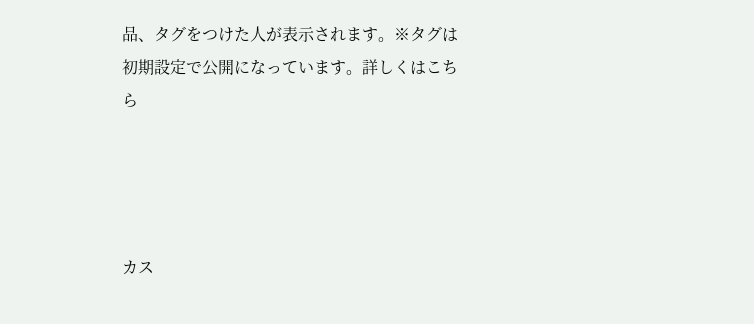品、タグをつけた人が表示されます。※タグは初期設定で公開になっています。詳しくはこちら




カス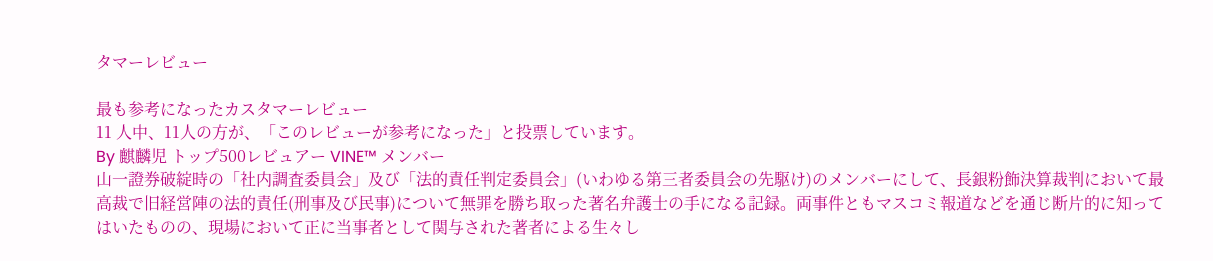タマーレビュー

最も参考になったカスタマーレビュー
11 人中、11人の方が、「このレビューが参考になった」と投票しています。
By 麒麟児 トップ500レビュアー VINE™ メンバー
山一證券破綻時の「社内調査委員会」及び「法的責任判定委員会」(いわゆる第三者委員会の先駆け)のメンバーにして、長銀粉飾決算裁判において最高裁で旧経営陣の法的責任(刑事及び民事)について無罪を勝ち取った著名弁護士の手になる記録。両事件ともマスコミ報道などを通じ断片的に知ってはいたものの、現場において正に当事者として関与された著者による生々し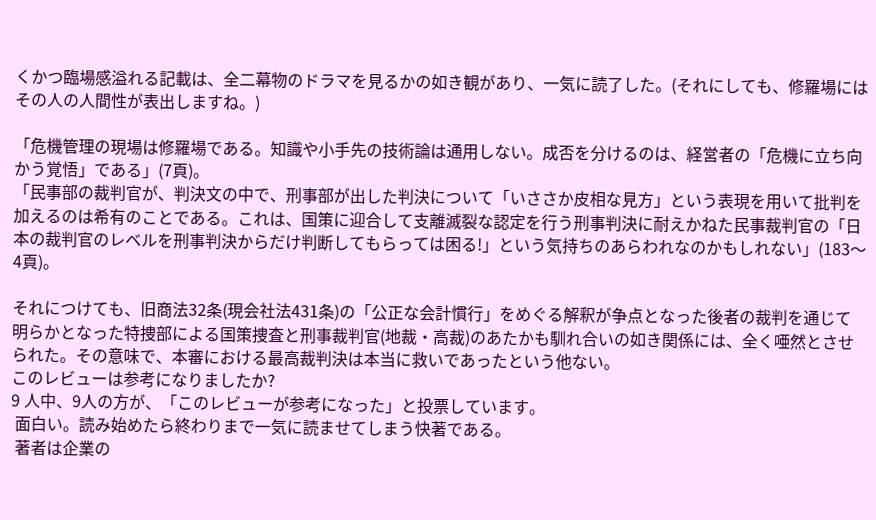くかつ臨場感溢れる記載は、全二幕物のドラマを見るかの如き観があり、一気に読了した。(それにしても、修羅場にはその人の人間性が表出しますね。)

「危機管理の現場は修羅場である。知識や小手先の技術論は通用しない。成否を分けるのは、経営者の「危機に立ち向かう覚悟」である」(7頁)。
「民事部の裁判官が、判決文の中で、刑事部が出した判決について「いささか皮相な見方」という表現を用いて批判を加えるのは希有のことである。これは、国策に迎合して支離滅裂な認定を行う刑事判決に耐えかねた民事裁判官の「日本の裁判官のレベルを刑事判決からだけ判断してもらっては困る!」という気持ちのあらわれなのかもしれない」(183〜4頁)。

それにつけても、旧商法32条(現会社法431条)の「公正な会計慣行」をめぐる解釈が争点となった後者の裁判を通じて明らかとなった特捜部による国策捜査と刑事裁判官(地裁・高裁)のあたかも馴れ合いの如き関係には、全く唖然とさせられた。その意味で、本審における最高裁判決は本当に救いであったという他ない。
このレビューは参考になりましたか?
9 人中、9人の方が、「このレビューが参考になった」と投票しています。
 面白い。読み始めたら終わりまで一気に読ませてしまう快著である。
 著者は企業の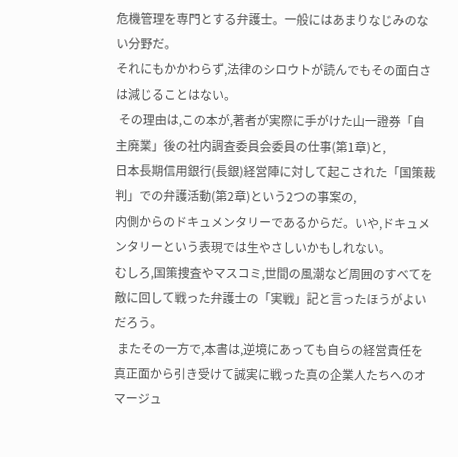危機管理を専門とする弁護士。一般にはあまりなじみのない分野だ。
それにもかかわらず,法律のシロウトが読んでもその面白さは減じることはない。
 その理由は,この本が,著者が実際に手がけた山一證券「自主廃業」後の社内調査委員会委員の仕事(第1章)と,
日本長期信用銀行(長銀)経営陣に対して起こされた「国策裁判」での弁護活動(第2章)という2つの事案の,
内側からのドキュメンタリーであるからだ。いや,ドキュメンタリーという表現では生やさしいかもしれない。
むしろ,国策捜査やマスコミ,世間の風潮など周囲のすべてを敵に回して戦った弁護士の「実戦」記と言ったほうがよいだろう。
 またその一方で,本書は,逆境にあっても自らの経営責任を真正面から引き受けて誠実に戦った真の企業人たちへのオマージュ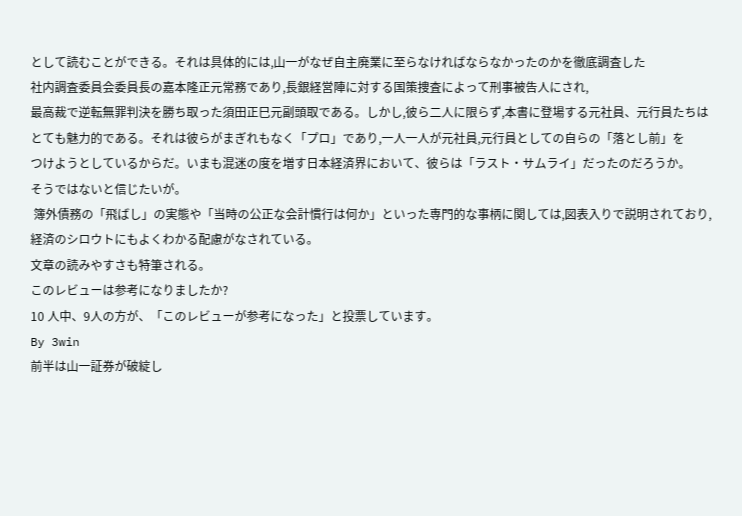として読むことができる。それは具体的には,山一がなぜ自主廃業に至らなければならなかったのかを徹底調査した
社内調査委員会委員長の嘉本隆正元常務であり,長銀経営陣に対する国策捜査によって刑事被告人にされ,
最高裁で逆転無罪判決を勝ち取った須田正巳元副頭取である。しかし,彼ら二人に限らず,本書に登場する元社員、元行員たちは
とても魅力的である。それは彼らがまぎれもなく「プロ」であり,一人一人が元社員,元行員としての自らの「落とし前」を
つけようとしているからだ。いまも混迷の度を増す日本経済界において、彼らは「ラスト・サムライ」だったのだろうか。
そうではないと信じたいが。
 簿外債務の「飛ばし」の実態や「当時の公正な会計慣行は何か」といった専門的な事柄に関しては,図表入りで説明されており,
経済のシロウトにもよくわかる配慮がなされている。
文章の読みやすさも特筆される。
このレビューは参考になりましたか?
10 人中、9人の方が、「このレビューが参考になった」と投票しています。
By 3win
前半は山一証券が破綻し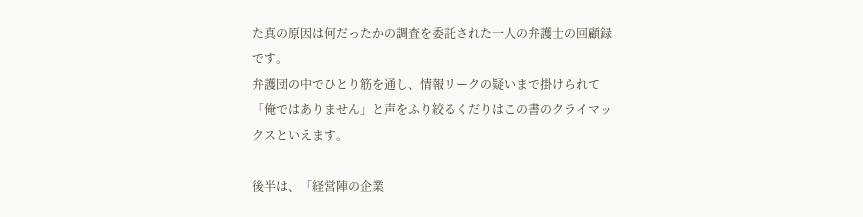た真の原因は何だったかの調査を委託された一人の弁護士の回顧録です。
弁護団の中でひとり筋を通し、情報リークの疑いまで掛けられて「俺ではありません」と声をふり絞るくだりはこの書のクライマックスといえます。

後半は、「経営陣の企業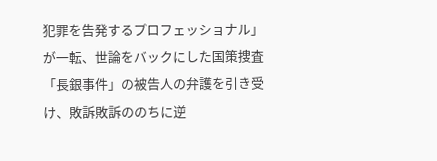犯罪を告発するプロフェッショナル」が一転、世論をバックにした国策捜査「長銀事件」の被告人の弁護を引き受け、敗訴敗訴ののちに逆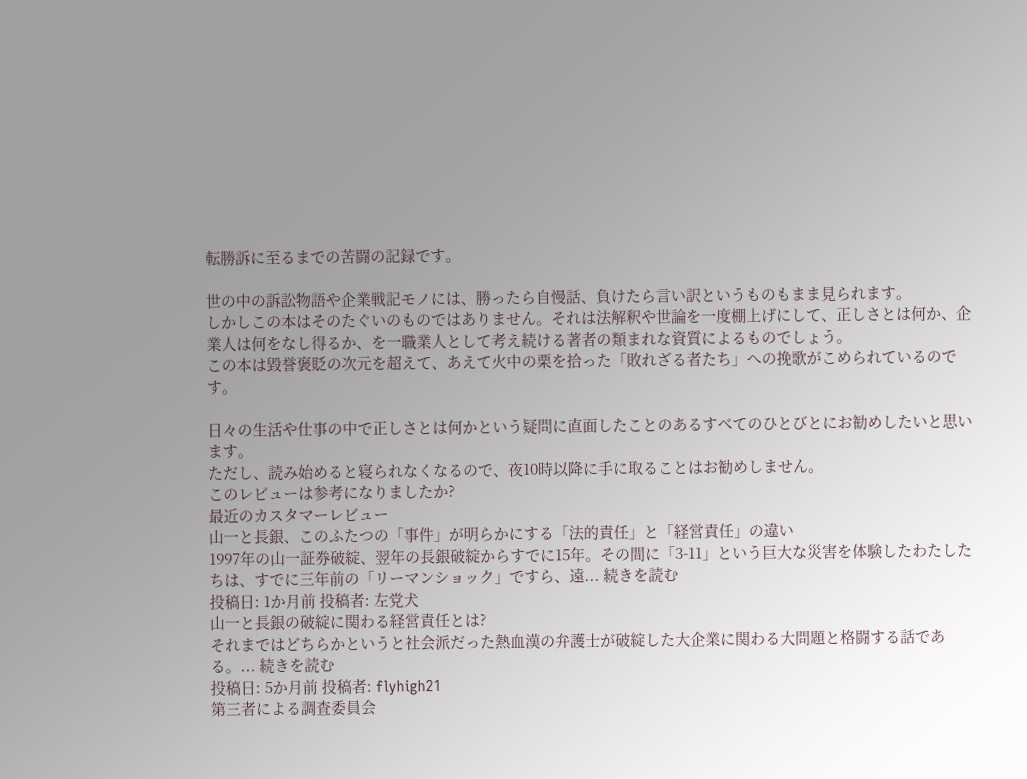転勝訴に至るまでの苦闘の記録です。

世の中の訴訟物語や企業戦記モノには、勝ったら自慢話、負けたら言い訳というものもまま見られます。
しかしこの本はそのたぐいのものではありません。それは法解釈や世論を一度棚上げにして、正しさとは何か、企業人は何をなし得るか、を一職業人として考え続ける著者の類まれな資質によるものでしょう。
この本は毀誉褒貶の次元を超えて、あえて火中の栗を拾った「敗れざる者たち」への挽歌がこめられているのです。

日々の生活や仕事の中で正しさとは何かという疑問に直面したことのあるすべてのひとびとにお勧めしたいと思います。
ただし、読み始めると寝られなくなるので、夜10時以降に手に取ることはお勧めしません。
このレビューは参考になりましたか?
最近のカスタマーレビュー
山一と長銀、このふたつの「事件」が明らかにする「法的責任」と「経営責任」の違い
1997年の山一証券破綻、翌年の長銀破綻からすでに15年。その間に「3-11」という巨大な災害を体験したわたしたちは、すでに三年前の「リーマンショック」ですら、遠... 続きを読む
投稿日: 1か月前 投稿者: 左党犬
山一と長銀の破綻に関わる経営責任とは?
それまではどちらかというと社会派だった熱血漢の弁護士が破綻した大企業に関わる大問題と格闘する話である。... 続きを読む
投稿日: 5か月前 投稿者: flyhigh21
第三者による調査委員会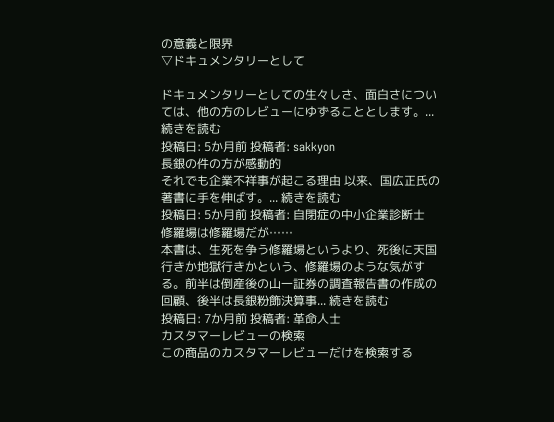の意義と限界
▽ドキュメンタリーとして

ドキュメンタリーとしての生々しさ、面白さについては、他の方のレビューにゆずることとします。... 続きを読む
投稿日: 5か月前 投稿者: sakkyon
長銀の件の方が感動的
それでも企業不祥事が起こる理由 以来、国広正氏の著書に手を伸ばす。... 続きを読む
投稿日: 5か月前 投稿者: 自閉症の中小企業診断士
修羅場は修羅場だが……
本書は、生死を争う修羅場というより、死後に天国行きか地獄行きかという、修羅場のような気がする。前半は倒産後の山一証券の調査報告書の作成の回顧、後半は長銀粉飾決算事... 続きを読む
投稿日: 7か月前 投稿者: 革命人士
カスタマーレビューの検索
この商品のカスタマーレビューだけを検索する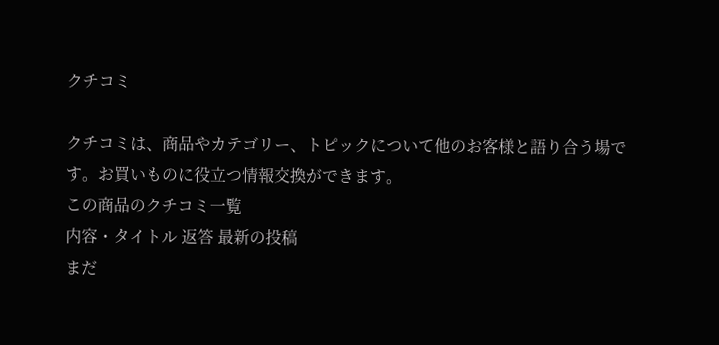クチコミ

クチコミは、商品やカテゴリー、トピックについて他のお客様と語り合う場です。お買いものに役立つ情報交換ができます。
この商品のクチコミ一覧
内容・タイトル 返答 最新の投稿
まだ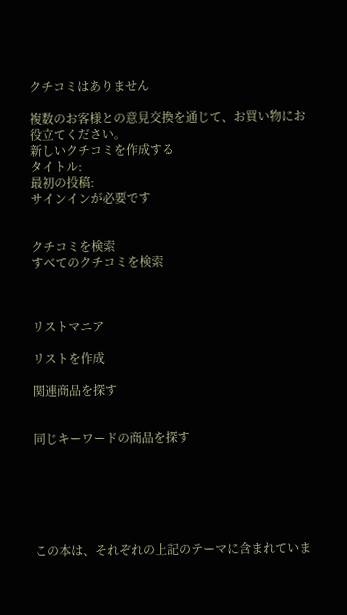クチコミはありません

複数のお客様との意見交換を通じて、お買い物にお役立てください。
新しいクチコミを作成する
タイトル:
最初の投稿:
サインインが必要です


クチコミを検索
すべてのクチコミを検索



リストマニア

リストを作成

関連商品を探す


同じキーワードの商品を探す






この本は、それぞれの上記のテーマに含まれていま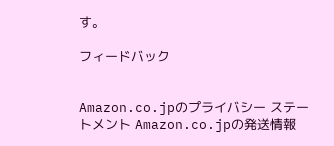す。

フィードバック


Amazon.co.jpのプライバシー ステートメント Amazon.co.jpの発送情報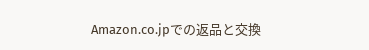Amazon.co.jpでの返品と交換